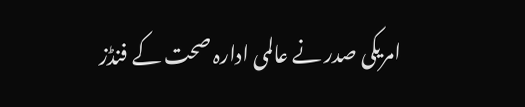امریکی صدر نے عالمی ادارہ صحت کے فنڈز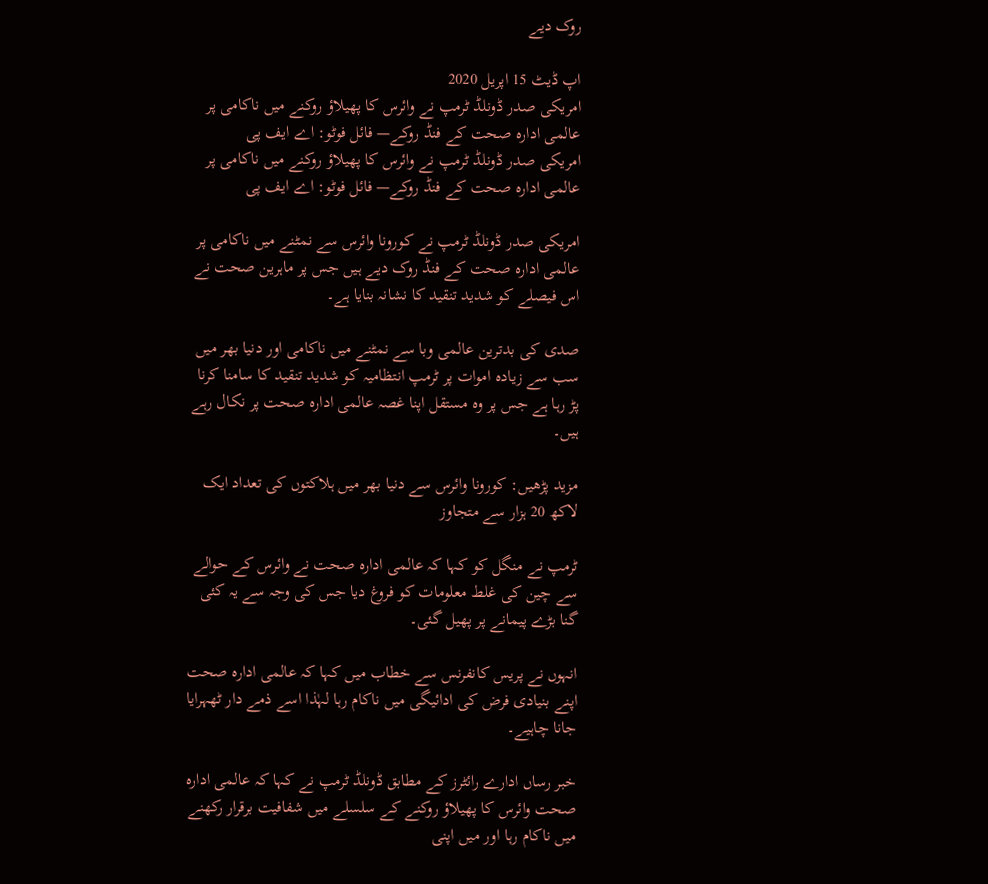روک دیے

اپ ڈیٹ 15 اپريل 2020
امریکی صدر ڈونلڈ ٹرمپ نے وائرس کا پھیلاؤ روکنے میں ناکامی پر عالمی ادارہ صحت کے فنڈ روکے— فائل فوٹو: اے ایف پی
امریکی صدر ڈونلڈ ٹرمپ نے وائرس کا پھیلاؤ روکنے میں ناکامی پر عالمی ادارہ صحت کے فنڈ روکے— فائل فوٹو: اے ایف پی

امریکی صدر ڈونلڈ ٹرمپ نے کورونا وائرس سے نمٹنے میں ناکامی پر عالمی ادارہ صحت کے فنڈ روک دیے ہیں جس پر ماہرین صحت نے اس فیصلے کو شدید تنقید کا نشانہ بنایا ہے۔

صدی کی بدترین عالمی وبا سے نمٹنے میں ناکامی اور دنیا بھر میں سب سے زیادہ اموات پر ٹرمپ انتظامیہ کو شدید تنقید کا سامنا کرنا پڑ رہا ہے جس پر وہ مستقل اپنا غصہ عالمی ادارہ صحت پر نکال رہے ہیں۔

مزید پڑھیں: کورونا وائرس سے دنیا بھر میں ہلاکتوں کی تعداد ایک لاکھ 20 ہزار سے متجاوز

ٹرمپ نے منگل کو کہا کہ عالمی ادارہ صحت نے وائرس کے حوالے سے چین کی غلط معلومات کو فروغ دیا جس کی وجہ سے یہ کئی گنا بڑے پیمانے پر پھیل گئی۔

انہوں نے پریس کانفرنس سے خطاب میں کہا کہ عالمی ادارہ صحت اپنے بنیادی فرض کی ادائیگی میں ناکام رہا لہٰذا اسے ذمے دار ٹھہرایا جانا چاہیے۔

خبر رساں ادارے رائٹرز کے مطابق ڈونلڈ ٹرمپ نے کہا کہ عالمی ادارہ صحت وائرس کا پھیلاؤ روکنے کے سلسلے میں شفافیت برقرار رکھنے میں ناکام رہا اور میں اپنی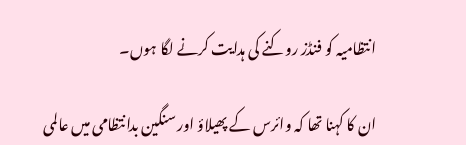انتظامیہ کو فنڈز روکنے کی ہدایت کرنے لگا ہوں۔

ان کا کہنا تھا کہ وائرس کے پھیلاؤ اور سنگین بدانتظامی میں عالمی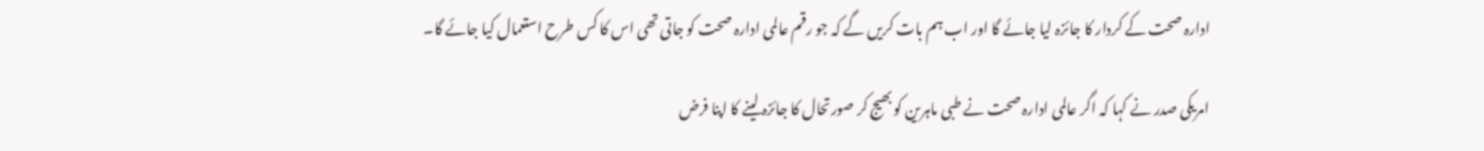ادارہ صحت کے کردار کا جائزہ لیا جائے گا اور اب ہم بات کریں گے کہ جو رقم عالمی ادارہ صحت کو جاتی تھی اس کا کس طرح استعمال کیا جائے گا۔

امریکی صدر نے کہا کہ اگر عالمی ادارہ صحت نے طبی ماہرین کو بھیج کر صورتحال کا جائزہ لینے کا اپنا فرض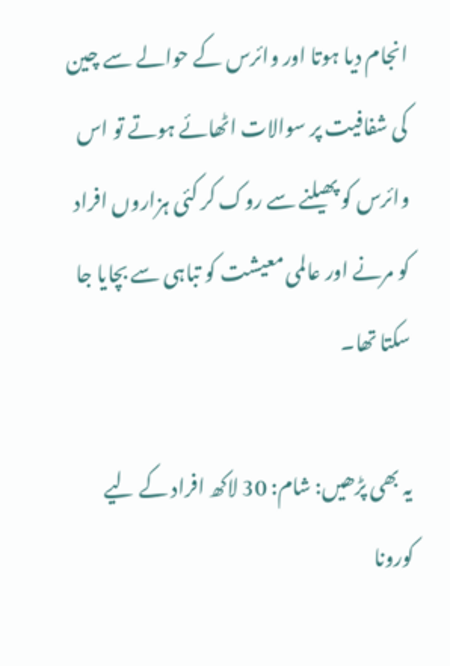انجام دیا ہوتا اور وائرس کے حوالے سے چین کی شفافیت پر سوالات اٹھائے ہوتے تو اس وائرس کو پھیلنے سے روک کر کئی ہزاروں افراد کو مرنے اور عالمی معیشت کو تباہی سے بچایا جا سکتا تھا۔

یہ بھی پڑھیں: شام: 30 لاکھ افراد کے لیے کورونا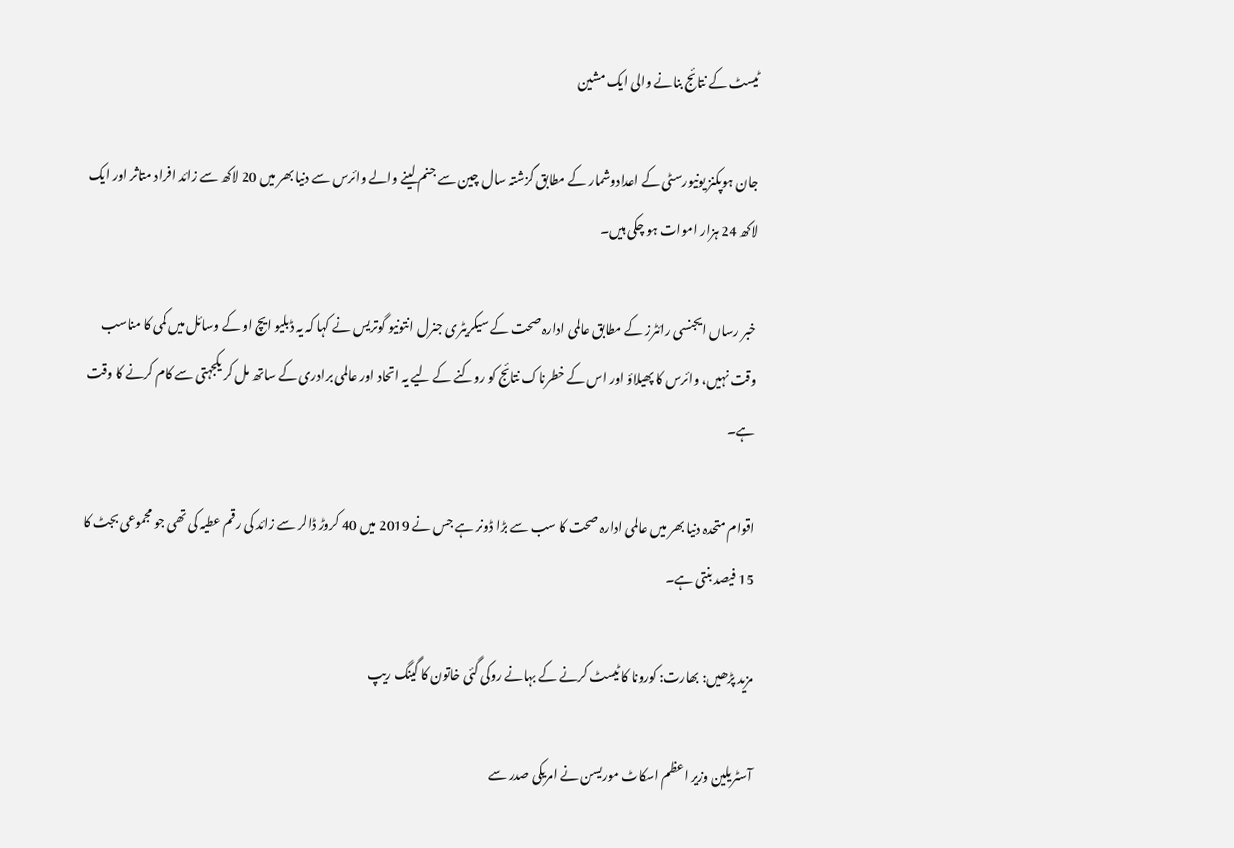ٹیسٹ کے نتائج بنانے والی ایک مشین

جان ہوپکنز یونیورسٹی کے اعدادوشمار کے مطابق گزشتہ سال چین سے جنم لینے والے وائرس سے دنیا بھر میں 20 لاکھ سے زائد افراد متاثر اور ایک لاکھ 24 ہزار اموات ہو چکی ہیں۔

خبر رساں ایجنسی رائٹرز کے مطابق عالمی ادارہ صحت کے سیکریٹری جنرل انتونیو گوتریس نے کہا کہ یہ ڈبلیو ایچ او کے وسائل میں کمی کا مناسب وقت نہیں، وائرس کا پھیلاؤ اور اس کے خطرناک نتائج کو روکنے کے لیے یہ اتحاد اور عالمی برادری کے ساتھ مل کر یکجہتی سے کام کرنے کا وقت ہے۔

اقوام متحدہ دنیا بھر میں عالمی ادارہ صحت کا سب سے بڑا ڈونر ہے جس نے 2019 میں 40 کروڑ ڈالر سے زائد کی رقم عطیہ کی تھی جو مجموعی بجٹ کا 15 فیصد بنتی ہے۔

مزید پڑھیں: بھارت: کورونا کا ٹیسٹ کرنے کے بہانے روکی گئی خاتون کا گینگ ریپ

آسٹریلین وزیر اعظم اسکاٹ موریسن نے امریکی صدر سے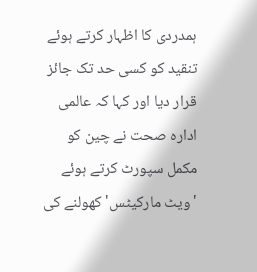ہمدردی کا اظہار کرتے ہوئے تنقید کو کسی حد تک جائز قرار دیا اور کہا کہ عالمی ادارہ صحت نے چین کو مکمل سپورٹ کرتے ہوئے 'ویٹ مارکیٹس' کھولنے کی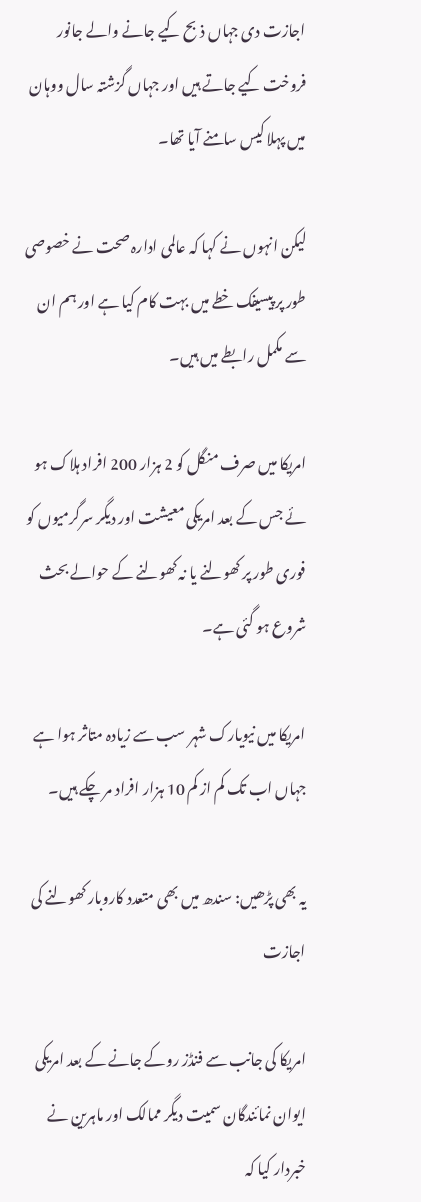اجازت دی جہاں ذبح کیے جانے والے جانور فروخت کیے جاتے ہیں اور جہاں گزشتہ سال ووہان میں پہلا کیس سامنے آیا تھا۔

لیکن انہوں نے کہا کہ عالمی ادارہ صحت نے خصوصی طور پر پیسیفک خطے میں بہت کام کیا ہے اور ہم ان سے مکمل رابطے میں ہیں۔

امریکا میں صرف منگل کو 2 ہزار 200 افراد ہلاک ہو ئے جس کے بعد امریکی معیشت اور دیگر سرگرمیوں کو فوری طور پر کھولنے یا نہ کھولنے کے حوالے بحث شروع ہو گئی ہے۔

امریکا میں نیویارک شہر سب سے زیادہ متاثر ہوا ہے جہاں اب تک کم از کم 10 ہزار افراد مر چکے ہیں۔

یہ بھی پڑھیں: سندھ میں بھی متعدد کاروبار کھولنے کی اجازت

امریکا کی جانب سے فنڈز روکے جانے کے بعد امریکی ایوان نمائندگان سمیت دیگر ممالک اور ماہرین نے خبردار کیا کہ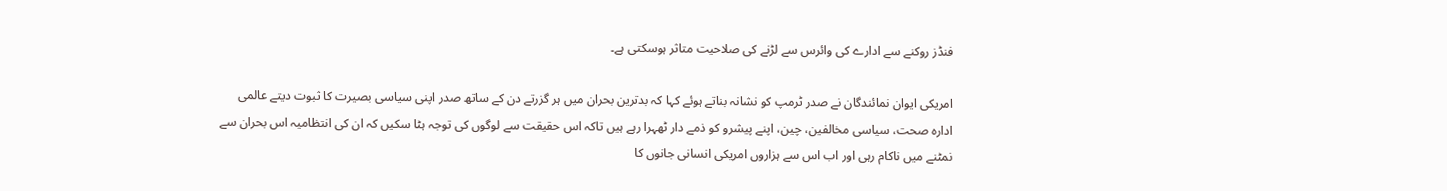فنڈز روکنے سے ادارے کی وائرس سے لڑنے کی صلاحیت متاثر ہوسکتی ہے۔

امریکی ایوان نمائندگان نے صدر ٹرمپ کو نشانہ بناتے ہوئے کہا کہ بدترین بحران میں ہر گزرتے دن کے ساتھ صدر اپنی سیاسی بصیرت کا ثبوت دیتے عالمی ادارہ صحت، سیاسی مخالفین، چین، اپنے پیشرو کو ذمے دار ٹھہرا رہے ہیں تاکہ اس حقیقت سے لوگوں کی توجہ ہٹا سکیں کہ ان کی انتظامیہ اس بحران سے نمٹنے میں ناکام رہی اور اب اس سے ہزاروں امریکی انسانی جانوں کا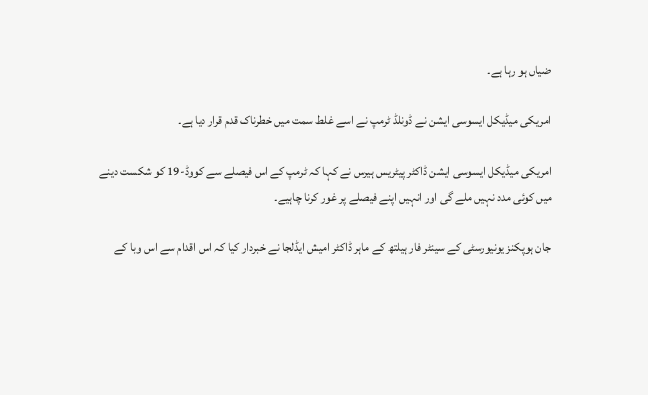ضیاں ہو رہا ہے۔

امریکی میڈیکل ایسوسی ایشن نے ڈونلڈ ٹرمپ نے اسے غلط سمت میں خطرناک قدم قرار دیا ہے۔

امریکی میڈیکل ایسوسی ایشن ڈاکٹر پیٹریس ہیرس نے کہا کہ ٹرمپ کے اس فیصلے سے کووڈ-19 کو شکست دینے میں کوئی مدد نہیں ملے گی اور انہیں اپنے فیصلے پر غور کرنا چاہیے۔

جان ہوپکنز یونیورسٹی کے سینٹر فار ہیلتھ کے ماہر ڈاکٹر امیش ایڈلجا نے خبردار کیا کہ اس اقدام سے اس وبا کے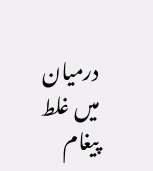درمیان میں غلط پیغام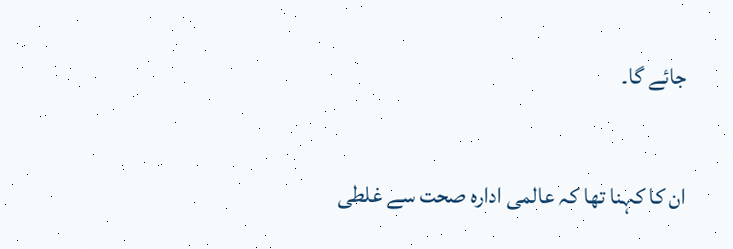جائے گا۔

ان کا کہنا تھا کہ عالمی ادارہ صحت سے غلطی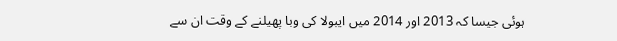ہوئی جیسا کہ 2013 اور 2014 میں ایبولا کی وبا پھیلنے کے وقت ان سے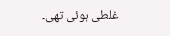غلطی ہوئی تھی۔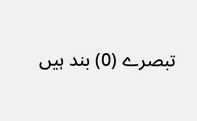تبصرے (0) بند ہیں